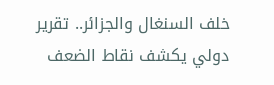خلف السنغال والجزائر.. تقرير دولي يكشف نقاط الضعف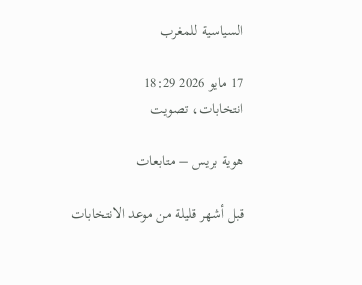السياسية للمغرب

17 مايو 2026 18:29
انتخابات، تصويت

هوية بريس – متابعات

قبل أشهر قليلة من موعد الانتخابات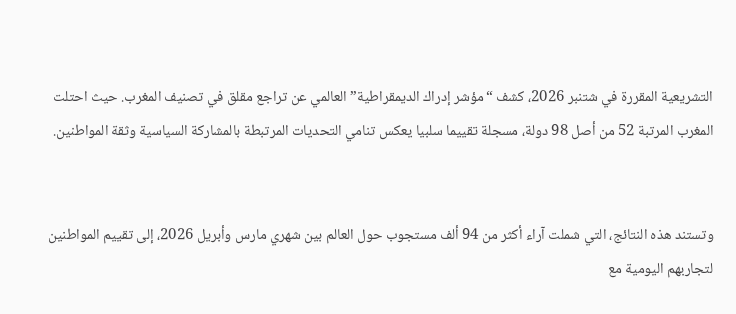التشريعية المقررة في شتنبر 2026، كشف “مؤشر إدراك الديمقراطية” العالمي عن تراجع مقلق في تصنيف المغرب. حيث احتلت المغرب المرتبة 52 من أصل 98 دولة، مسجلة تقييما سلبيا يعكس تنامي التحديات المرتبطة بالمشاركة السياسية وثقة المواطنين.


وتستند هذه النتائج، التي شملت آراء أكثر من 94 ألف مستجوب حول العالم بين شهري مارس وأبريل 2026، إلى تقييم المواطنين لتجاربهم اليومية مع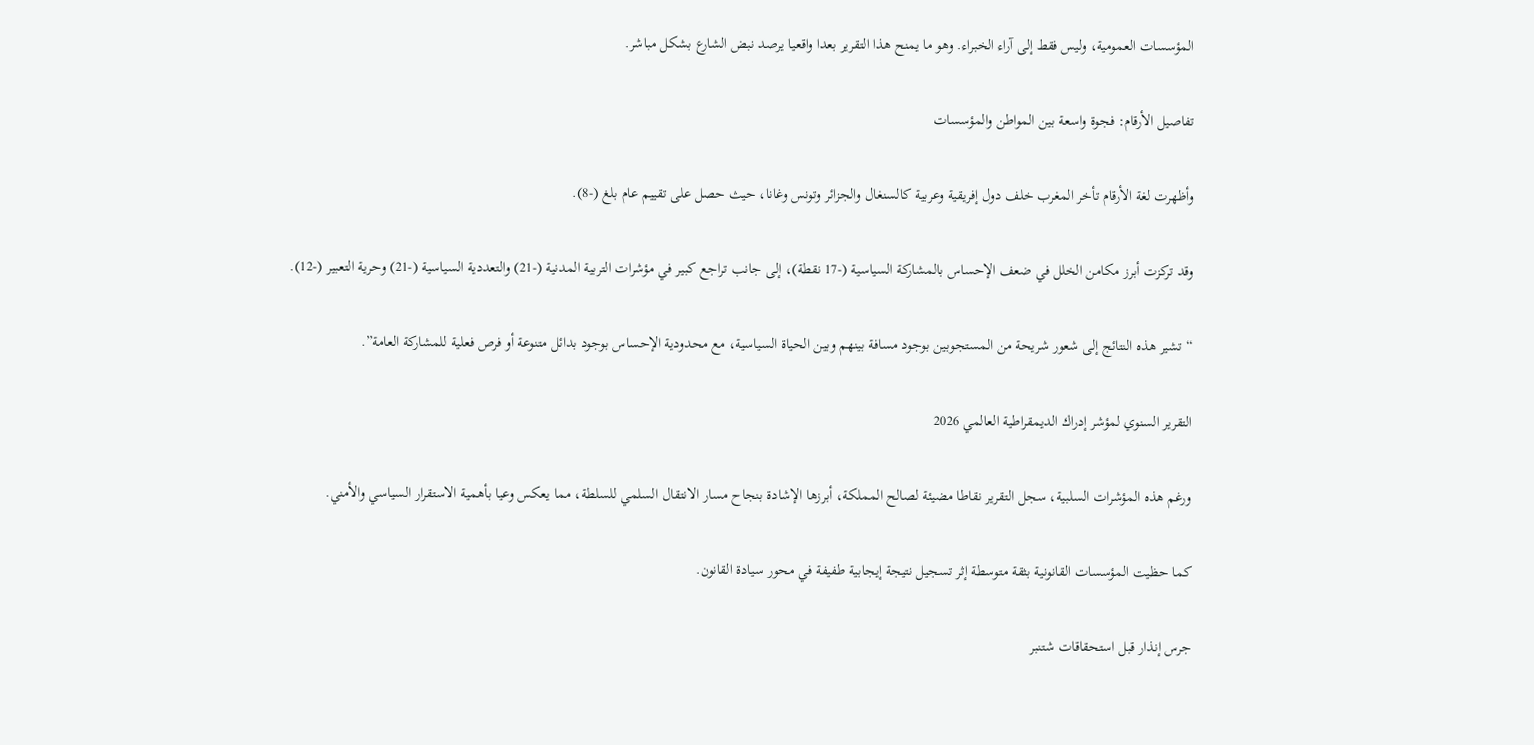المؤسسات العمومية، وليس فقط إلى آراء الخبراء. وهو ما يمنح هذا التقرير بعدا واقعيا يرصد نبض الشارع بشكل مباشر.

تفاصيل الأرقام: فجوة واسعة بين المواطن والمؤسسات

وأظهرت لغة الأرقام تأخر المغرب خلف دول إفريقية وعربية كالسنغال والجزائر وتونس وغانا، حيث حصل على تقييم عام بلغ (-8).

وقد تركزت أبرز مكامن الخلل في ضعف الإحساس بالمشاركة السياسية (-17 نقطة)، إلى جانب تراجع كبير في مؤشرات التربية المدنية (-21) والتعددية السياسية (-21) وحرية التعبير (-12).

“تشير هذه النتائج إلى شعور شريحة من المستجوبين بوجود مسافة بينهم وبين الحياة السياسية، مع محدودية الإحساس بوجود بدائل متنوعة أو فرص فعلية للمشاركة العامة”.

التقرير السنوي لمؤشر إدراك الديمقراطية العالمي 2026

ورغم هذه المؤشرات السلبية، سجل التقرير نقاطا مضيئة لصالح المملكة، أبرزها الإشادة بنجاح مسار الانتقال السلمي للسلطة، مما يعكس وعيا بأهمية الاستقرار السياسي والأمني.

كما حظيت المؤسسات القانونية بثقة متوسطة إثر تسجيل نتيجة إيجابية طفيفة في محور سيادة القانون.

جرس إنذار قبل استحقاقات شتنبر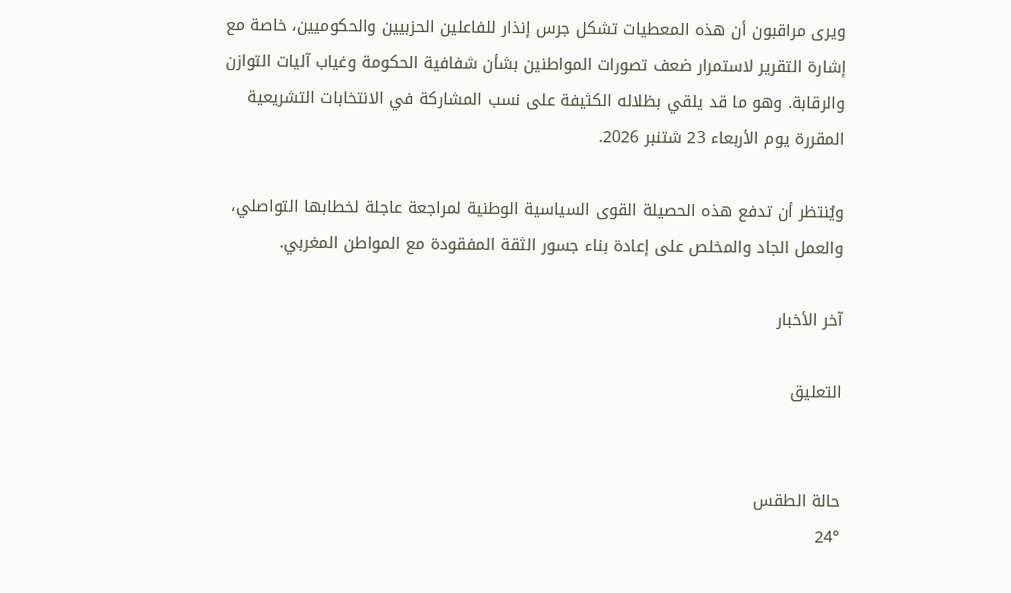ويرى مراقبون أن هذه المعطيات تشكل جرس إنذار للفاعلين الحزبيين والحكوميين، خاصة مع إشارة التقرير لاستمرار ضعف تصورات المواطنين بشأن شفافية الحكومة وغياب آليات التوازن والرقابة. وهو ما قد يلقي بظلاله الكثيفة على نسب المشاركة في الانتخابات التشريعية المقررة يوم الأربعاء 23 شتنبر 2026.

ويُنتظر أن تدفع هذه الحصيلة القوى السياسية الوطنية لمراجعة عاجلة لخطابها التواصلي، والعمل الجاد والمخلص على إعادة بناء جسور الثقة المفقودة مع المواطن المغربي.

آخر الأخبار

التعليق


حالة الطقس
24°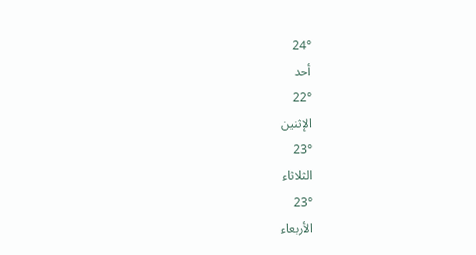24°
أحد
22°
الإثنين
23°
الثلاثاء
23°
الأربعاء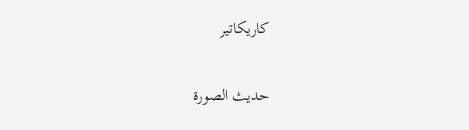كاريكاتير

حديث الصورة